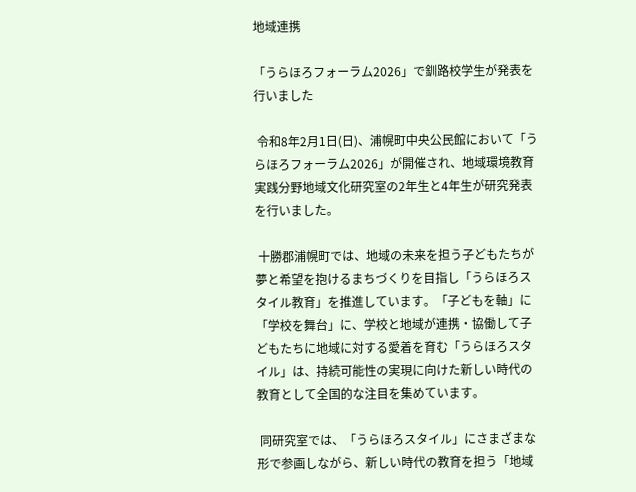地域連携

「うらほろフォーラム2026」で釧路校学生が発表を行いました

 令和8年2月1日(日)、浦幌町中央公民館において「うらほろフォーラム2026」が開催され、地域環境教育実践分野地域文化研究室の2年生と4年生が研究発表を行いました。

 十勝郡浦幌町では、地域の未来を担う子どもたちが夢と希望を抱けるまちづくりを目指し「うらほろスタイル教育」を推進しています。「子どもを軸」に「学校を舞台」に、学校と地域が連携・協働して子どもたちに地域に対する愛着を育む「うらほろスタイル」は、持続可能性の実現に向けた新しい時代の教育として全国的な注目を集めています。

 同研究室では、「うらほろスタイル」にさまざまな形で参画しながら、新しい時代の教育を担う「地域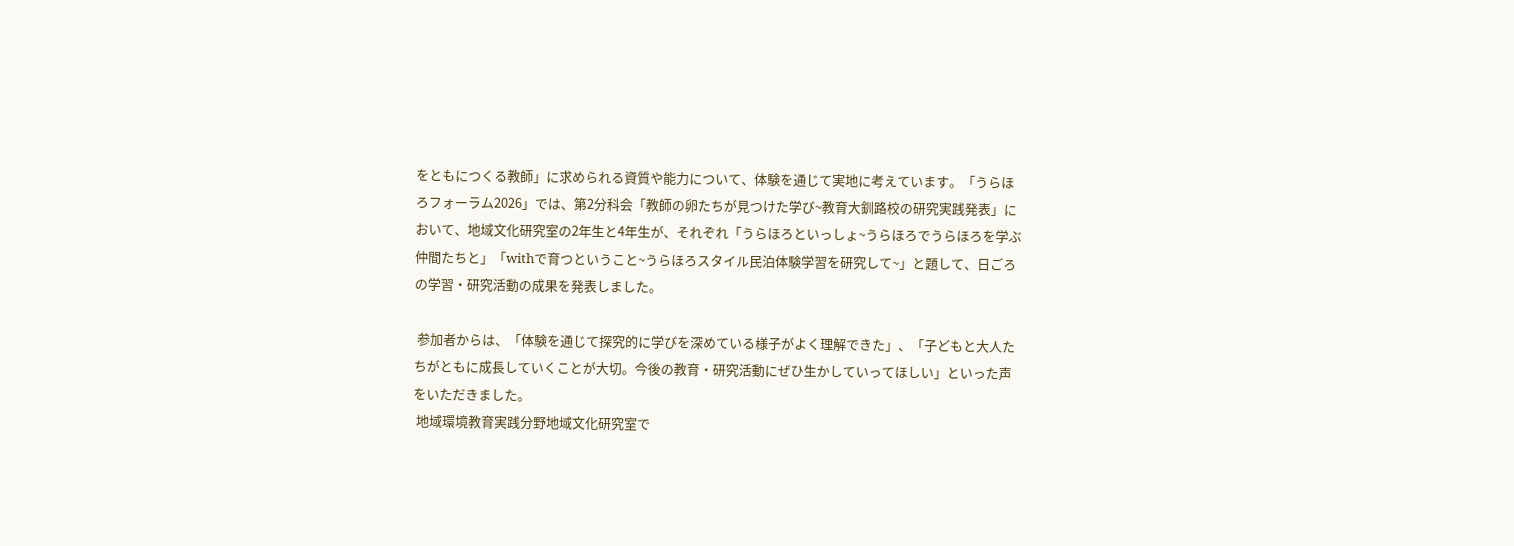をともにつくる教師」に求められる資質や能力について、体験を通じて実地に考えています。「うらほろフォーラム2026」では、第2分科会「教師の卵たちが見つけた学び~教育大釧路校の研究実践発表」において、地域文化研究室の2年生と4年生が、それぞれ「うらほろといっしょ~うらほろでうらほろを学ぶ仲間たちと」「withで育つということ~うらほろスタイル民泊体験学習を研究して~」と題して、日ごろの学習・研究活動の成果を発表しました。

 参加者からは、「体験を通じて探究的に学びを深めている様子がよく理解できた」、「子どもと大人たちがともに成長していくことが大切。今後の教育・研究活動にぜひ生かしていってほしい」といった声をいただきました。
 地域環境教育実践分野地域文化研究室で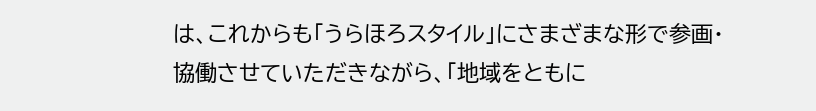は、これからも「うらほろスタイル」にさまざまな形で参画・協働させていただきながら、「地域をともに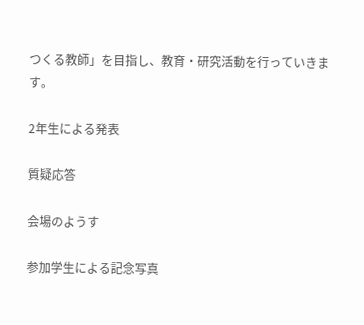つくる教師」を目指し、教育・研究活動を行っていきます。

2年生による発表

質疑応答

会場のようす

参加学生による記念写真